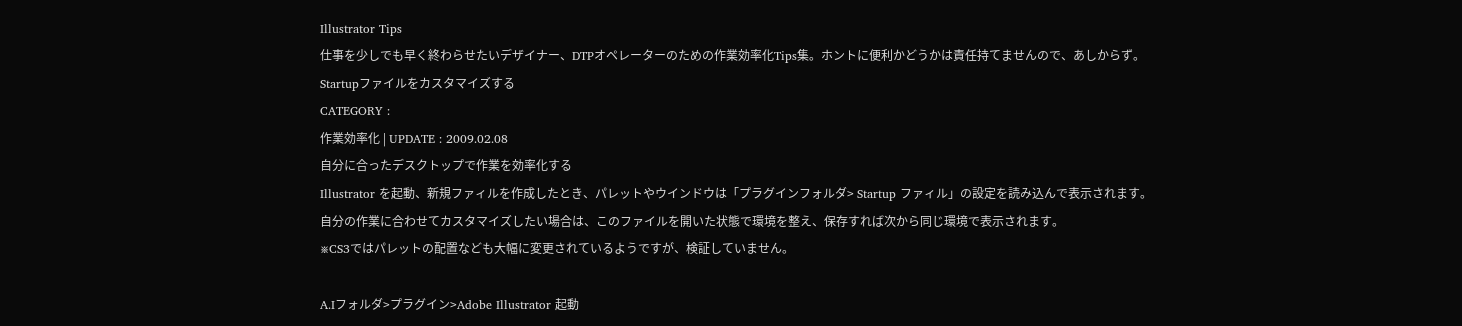Illustrator Tips
仕事を少しでも早く終わらせたいデザイナー、DTPオペレーターのための作業効率化Tips集。ホントに便利かどうかは責任持てませんので、あしからず。
Startupファイルをカスタマイズする
CATEGORY :
作業効率化 | UPDATE : 2009.02.08
自分に合ったデスクトップで作業を効率化する
Illustrator を起動、新規ファィルを作成したとき、パレットやウインドウは「プラグインフォルダ> Startup ファィル」の設定を読み込んで表示されます。自分の作業に合わせてカスタマイズしたい場合は、このファイルを開いた状態で環境を整え、保存すれば次から同じ環境で表示されます。
※CS3ではパレットの配置なども大幅に変更されているようですが、検証していません。

A.Iフォルダ>プラグイン>Adobe Illustrator 起動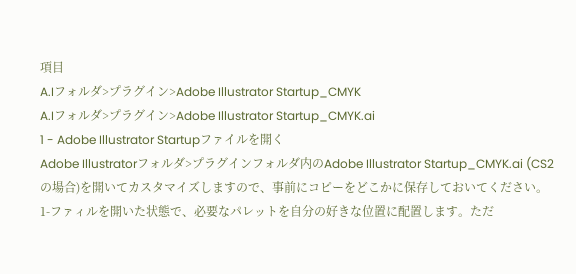項目
A.Iフォルダ>プラグイン>Adobe Illustrator Startup_CMYK
A.Iフォルダ>プラグイン>Adobe Illustrator Startup_CMYK.ai
1 - Adobe Illustrator Startupファイルを開く
Adobe Illustratorフォルダ>プラグインフォルダ内のAdobe Illustrator Startup_CMYK.ai (CS2の場合)を開いてカスタマイズしますので、事前にコピーをどこかに保存しておいてください。
1-ファィルを開いた状態で、必要なパレットを自分の好きな位置に配置します。ただ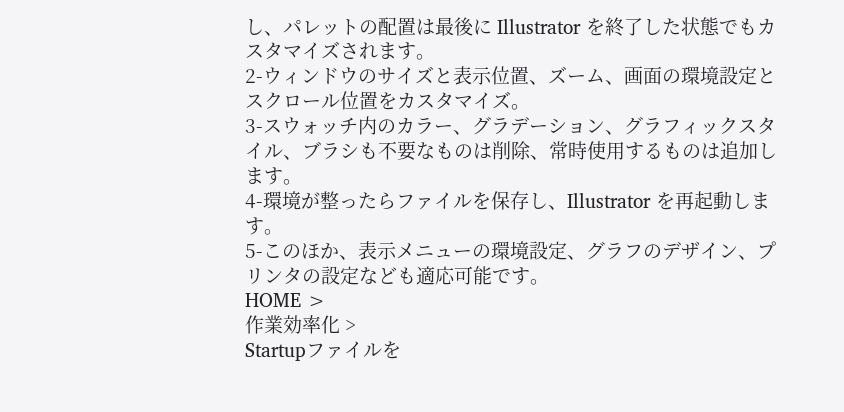し、パレットの配置は最後に Illustrator を終了した状態でもカスタマイズされます。
2-ウィンドウのサイズと表示位置、ズーム、画面の環境設定とスクロール位置をカスタマイズ。
3-スウォッチ内のカラー、グラデーション、グラフィックスタイル、ブラシも不要なものは削除、常時使用するものは追加します。
4-環境が整ったらファイルを保存し、Illustrator を再起動します。
5-このほか、表示メニューの環境設定、グラフのデザイン、プリンタの設定なども適応可能です。
HOME >
作業効率化 >
Startupファイルを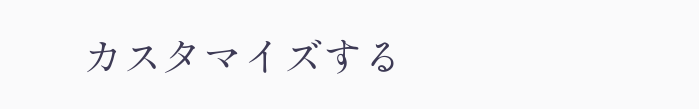カスタマイズする